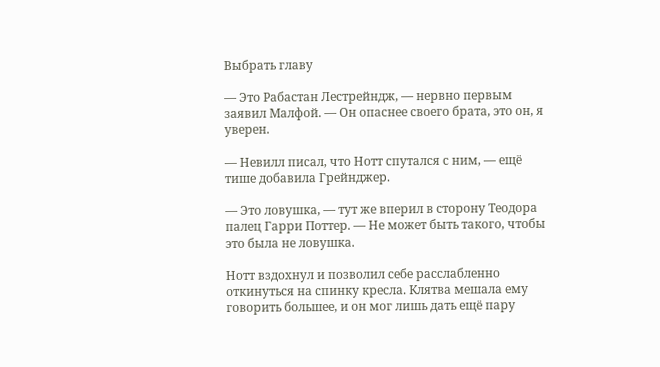Выбрать главу

— Это Рабастан Лестрейндж, — нервно первым заявил Малфой. — Он опаснее своего брата, это он, я уверен.

— Невилл писал, что Нотт спутался с ним, — ещё тише добавила Грейнджер.

— Это ловушка, — тут же вперил в сторону Теодора палец Гарри Поттер. — Не может быть такого, чтобы это была не ловушка.

Нотт вздохнул и позволил себе расслабленно откинуться на спинку кресла. Клятва мешала ему говорить большее, и он мог лишь дать ещё пару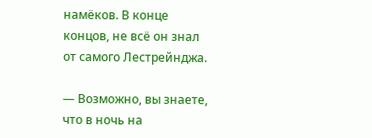намёков. В конце концов, не всё он знал от самого Лестрейнджа.

— Возможно, вы знаете, что в ночь на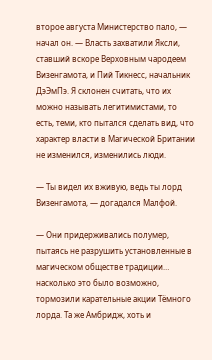второе августа Министерство пало, — начал он. — Власть захватили Яксли, ставший вскоре Верховным чародеем Визенгамота, и Пий Тикнесс, начальник ДэЭмПэ. Я склонен считать, что их можно называть легитимистами, то есть, теми, кто пытался сделать вид, что характер власти в Магической Британии не изменился, изменились люди.

— Ты видел их вживую, ведь ты лорд Визенгамота, — догадался Малфой.

— Они придерживались полумер, пытаясь не разрушить установленные в магическом обществе традиции… насколько это было возможно, тормозили карательные акции Тёмного лорда. Та же Амбридж, хоть и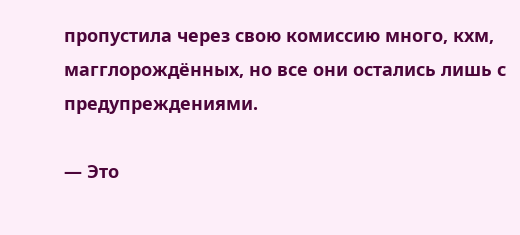пропустила через свою комиссию много, кхм, магглорождённых, но все они остались лишь с предупреждениями.

— Это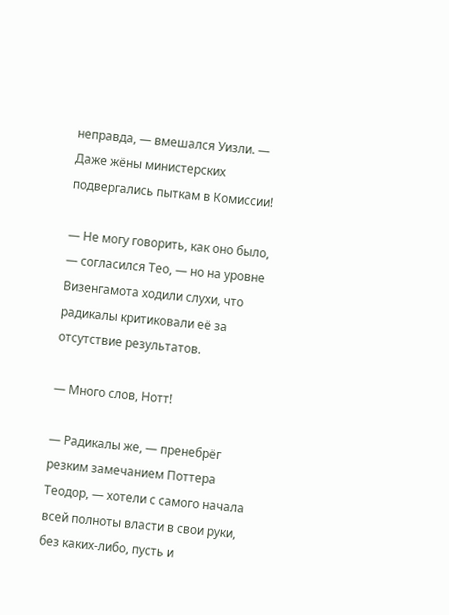неправда, — вмешался Уизли. — Даже жёны министерских подвергались пыткам в Комиссии!

— Не могу говорить, как оно было, — согласился Тео, — но на уровне Визенгамота ходили слухи, что радикалы критиковали её за отсутствие результатов.

— Много слов, Нотт!

— Радикалы же, — пренебрёг резким замечанием Поттера Теодор, — хотели с самого начала всей полноты власти в свои руки, без каких-либо, пусть и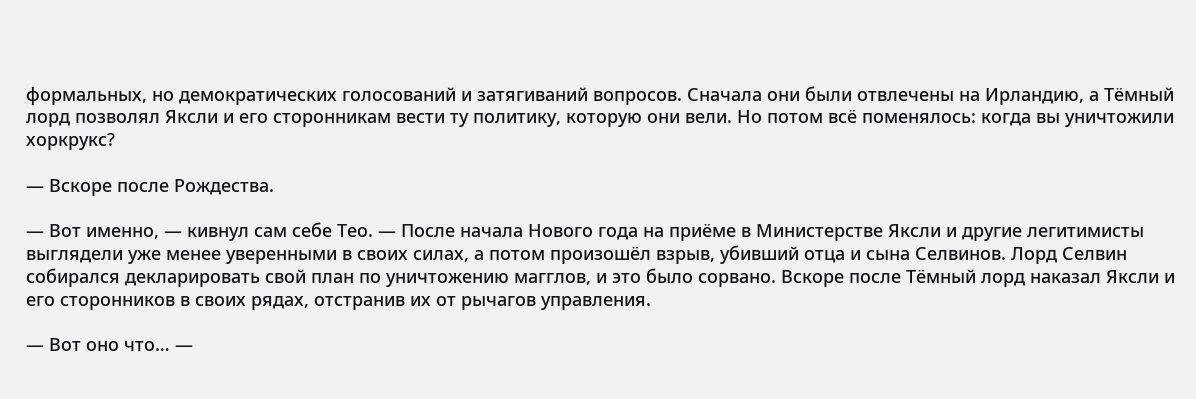формальных, но демократических голосований и затягиваний вопросов. Сначала они были отвлечены на Ирландию, а Тёмный лорд позволял Яксли и его сторонникам вести ту политику, которую они вели. Но потом всё поменялось: когда вы уничтожили хоркрукс?

— Вскоре после Рождества.

— Вот именно, — кивнул сам себе Тео. — После начала Нового года на приёме в Министерстве Яксли и другие легитимисты выглядели уже менее уверенными в своих силах, а потом произошёл взрыв, убивший отца и сына Селвинов. Лорд Селвин собирался декларировать свой план по уничтожению магглов, и это было сорвано. Вскоре после Тёмный лорд наказал Яксли и его сторонников в своих рядах, отстранив их от рычагов управления.

— Вот оно что… —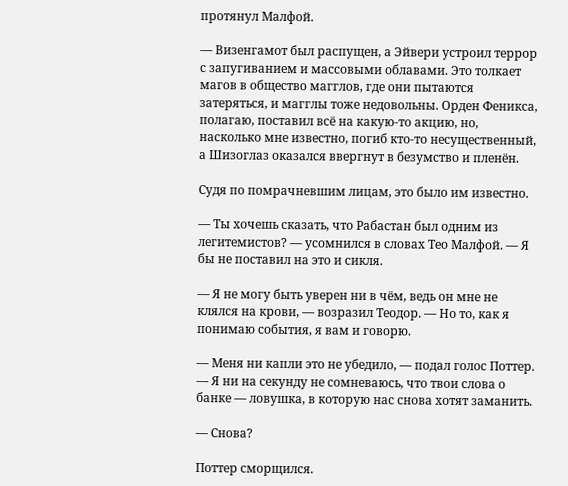протянул Малфой.

— Визенгамот был распущен, а Эйвери устроил террор с запугиванием и массовыми облавами. Это толкает магов в общество магглов, где они пытаются затеряться, и магглы тоже недовольны. Орден Феникса, полагаю, поставил всё на какую-то акцию, но, насколько мне известно, погиб кто-то несущественный, а Шизоглаз оказался ввергнут в безумство и пленён.

Судя по помрачневшим лицам, это было им известно.

— Ты хочешь сказать, что Рабастан был одним из легитемистов? — усомнился в словах Тео Малфой. — Я бы не поставил на это и сикля.

— Я не могу быть уверен ни в чём, ведь он мне не клялся на крови, — возразил Теодор. — Но то, как я понимаю события, я вам и говорю.

— Меня ни капли это не убедило, — подал голос Поттер. — Я ни на секунду не сомневаюсь, что твои слова о банке — ловушка, в которую нас снова хотят заманить.

— Снова?

Поттер сморщился.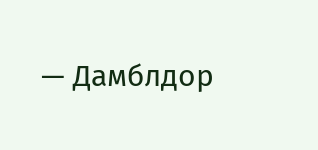— Дамблдор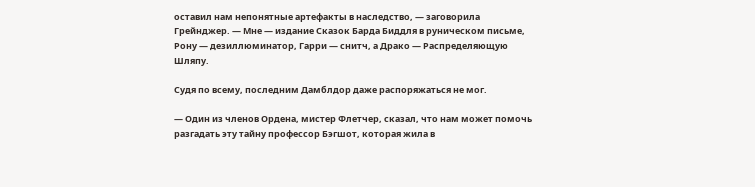оставил нам непонятные артефакты в наследство, — заговорила Грейнджер. — Мне — издание Сказок Барда Биддля в руническом письме, Рону — дезиллюминатор, Гарри — снитч, а Драко — Распределяющую Шляпу.

Судя по всему, последним Дамблдор даже распоряжаться не мог.

— Один из членов Ордена, мистер Флетчер, сказал, что нам может помочь разгадать эту тайну профессор Бэгшот, которая жила в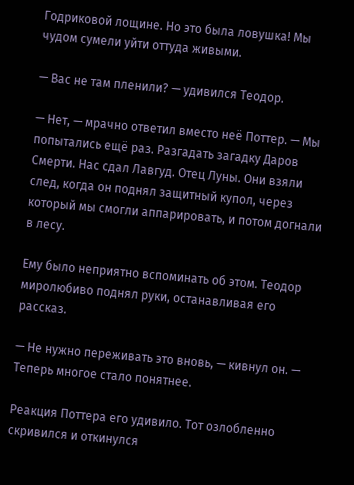Годриковой лощине. Но это была ловушка! Мы чудом сумели уйти оттуда живыми.

— Вас не там пленили? — удивился Теодор.

— Нет, — мрачно ответил вместо неё Поттер. — Мы попытались ещё раз. Разгадать загадку Даров Смерти. Нас сдал Лавгуд. Отец Луны. Они взяли след, когда он поднял защитный купол, через который мы смогли аппарировать, и потом догнали в лесу.

Ему было неприятно вспоминать об этом. Теодор миролюбиво поднял руки, останавливая его рассказ.

— Не нужно переживать это вновь, — кивнул он. — Теперь многое стало понятнее.

Реакция Поттера его удивило. Тот озлобленно скривился и откинулся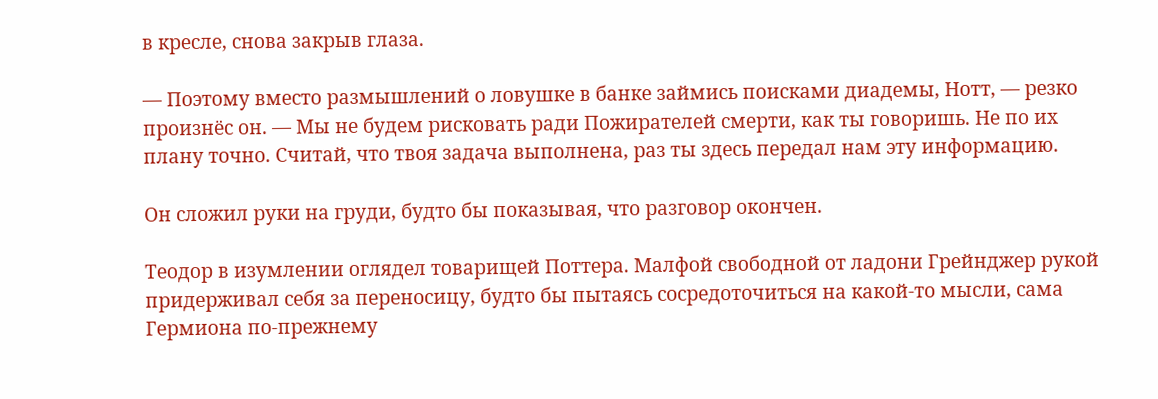в кресле, снова закрыв глаза.

— Поэтому вместо размышлений о ловушке в банке займись поисками диадемы, Нотт, — резко произнёс он. — Мы не будем рисковать ради Пожирателей смерти, как ты говоришь. Не по их плану точно. Считай, что твоя задача выполнена, раз ты здесь передал нам эту информацию.

Он сложил руки на груди, будто бы показывая, что разговор окончен.

Теодор в изумлении оглядел товарищей Поттера. Малфой свободной от ладони Грейнджер рукой придерживал себя за переносицу, будто бы пытаясь сосредоточиться на какой-то мысли, сама Гермиона по-прежнему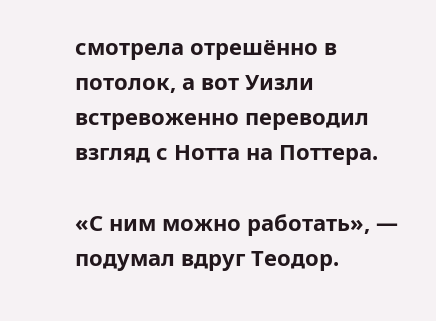смотрела отрешённо в потолок, а вот Уизли встревоженно переводил взгляд с Нотта на Поттера.

«С ним можно работать», — подумал вдруг Теодор.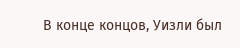В конце концов, Уизли был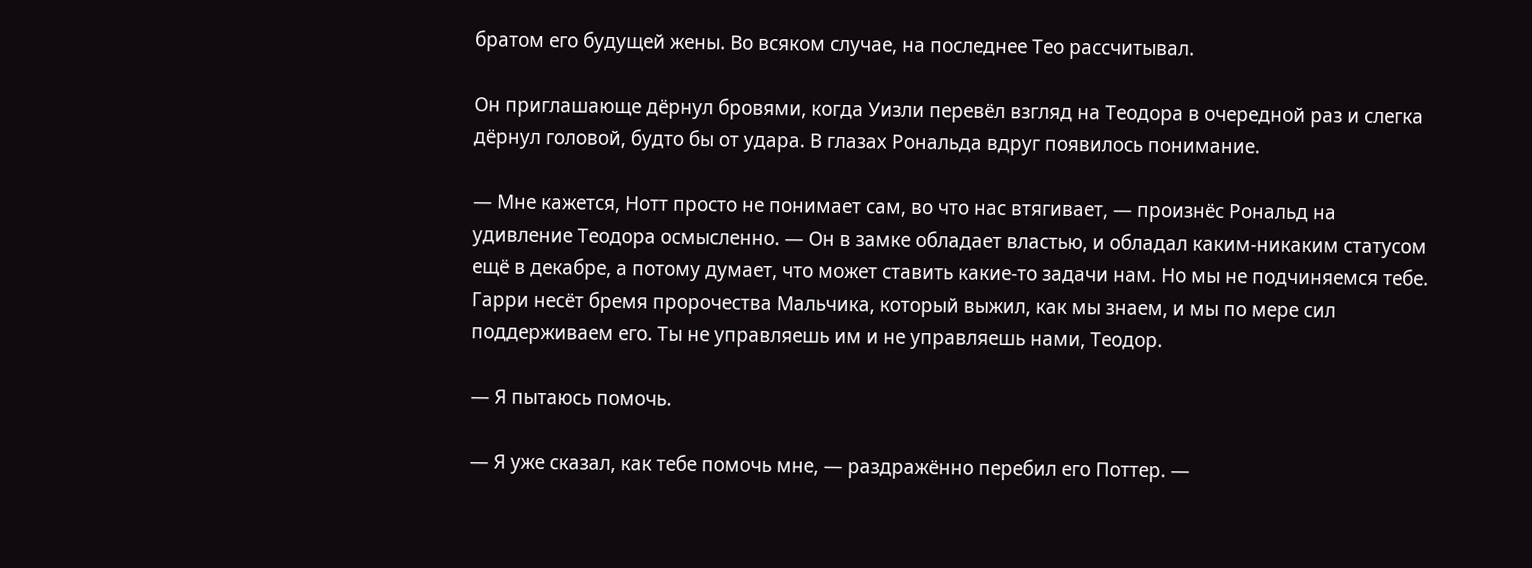братом его будущей жены. Во всяком случае, на последнее Тео рассчитывал.

Он приглашающе дёрнул бровями, когда Уизли перевёл взгляд на Теодора в очередной раз и слегка дёрнул головой, будто бы от удара. В глазах Рональда вдруг появилось понимание.

— Мне кажется, Нотт просто не понимает сам, во что нас втягивает, — произнёс Рональд на удивление Теодора осмысленно. — Он в замке обладает властью, и обладал каким-никаким статусом ещё в декабре, а потому думает, что может ставить какие-то задачи нам. Но мы не подчиняемся тебе. Гарри несёт бремя пророчества Мальчика, который выжил, как мы знаем, и мы по мере сил поддерживаем его. Ты не управляешь им и не управляешь нами, Теодор.

— Я пытаюсь помочь.

— Я уже сказал, как тебе помочь мне, — раздражённо перебил его Поттер. —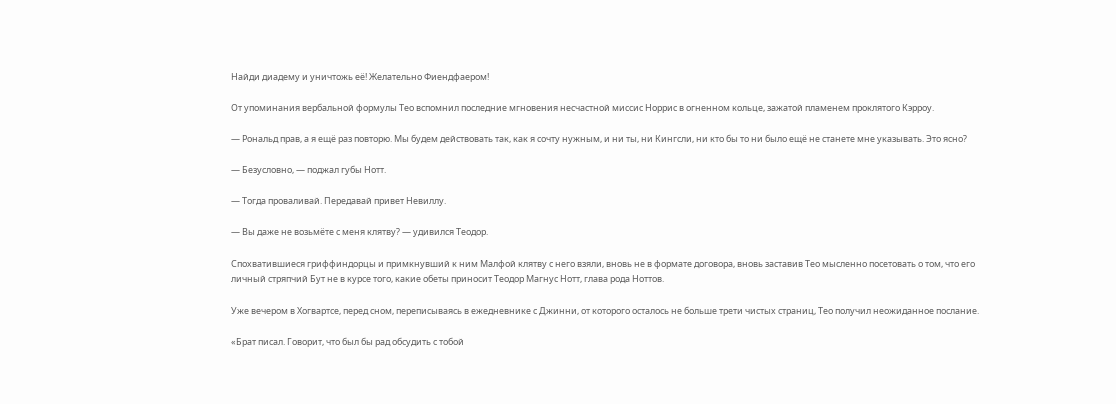Найди диадему и уничтожь её! Желательно Фиендфаером!

От упоминания вербальной формулы Тео вспомнил последние мгновения несчастной миссис Норрис в огненном кольце, зажатой пламенем проклятого Кэрроу.

— Рональд прав, а я ещё раз повторю. Мы будем действовать так, как я сочту нужным, и ни ты, ни Кингсли, ни кто бы то ни было ещё не станете мне указывать. Это ясно?

— Безусловно, — поджал губы Нотт.

— Тогда проваливай. Передавай привет Невиллу.

— Вы даже не возьмёте с меня клятву? — удивился Теодор.

Спохватившиеся гриффиндорцы и примкнувший к ним Малфой клятву с него взяли, вновь не в формате договора, вновь заставив Тео мысленно посетовать о том, что его личный стряпчий Бут не в курсе того, какие обеты приносит Теодор Магнус Нотт, глава рода Ноттов.

Уже вечером в Хогвартсе, перед сном, переписываясь в ежедневнике с Джинни, от которого осталось не больше трети чистых страниц, Тео получил неожиданное послание.

«Брат писал. Говорит, что был бы рад обсудить с тобой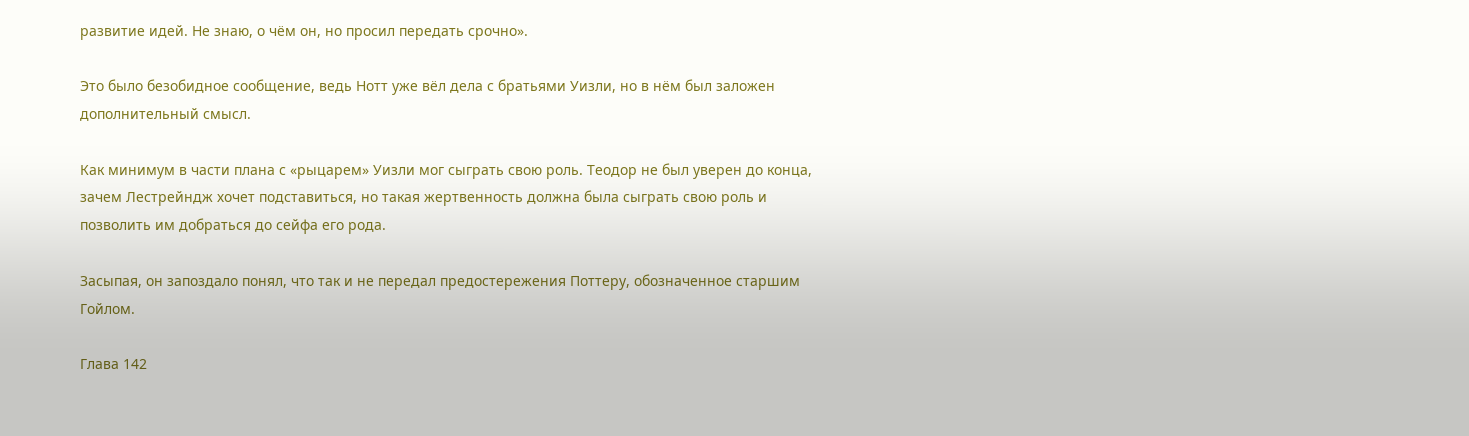развитие идей. Не знаю, о чём он, но просил передать срочно».

Это было безобидное сообщение, ведь Нотт уже вёл дела с братьями Уизли, но в нём был заложен дополнительный смысл.

Как минимум в части плана с «рыцарем» Уизли мог сыграть свою роль. Теодор не был уверен до конца, зачем Лестрейндж хочет подставиться, но такая жертвенность должна была сыграть свою роль и позволить им добраться до сейфа его рода.

Засыпая, он запоздало понял, что так и не передал предостережения Поттеру, обозначенное старшим Гойлом.

Глава 142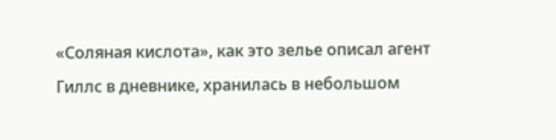«Соляная кислота», как это зелье описал агент Гиллс в дневнике, хранилась в небольшом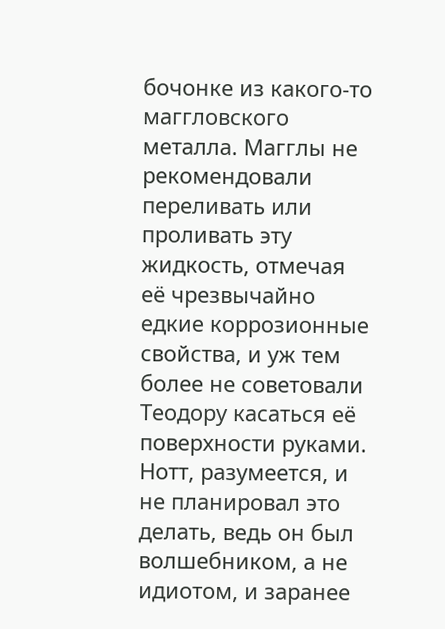бочонке из какого-то маггловского металла. Магглы не рекомендовали переливать или проливать эту жидкость, отмечая её чрезвычайно едкие коррозионные свойства, и уж тем более не советовали Теодору касаться её поверхности руками. Нотт, разумеется, и не планировал это делать, ведь он был волшебником, а не идиотом, и заранее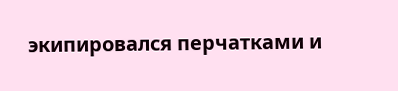экипировался перчатками и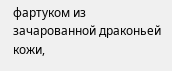фартуком из зачарованной драконьей кожи,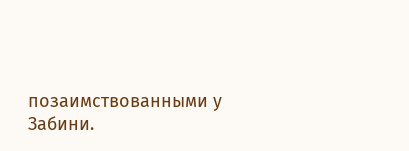позаимствованными у Забини.